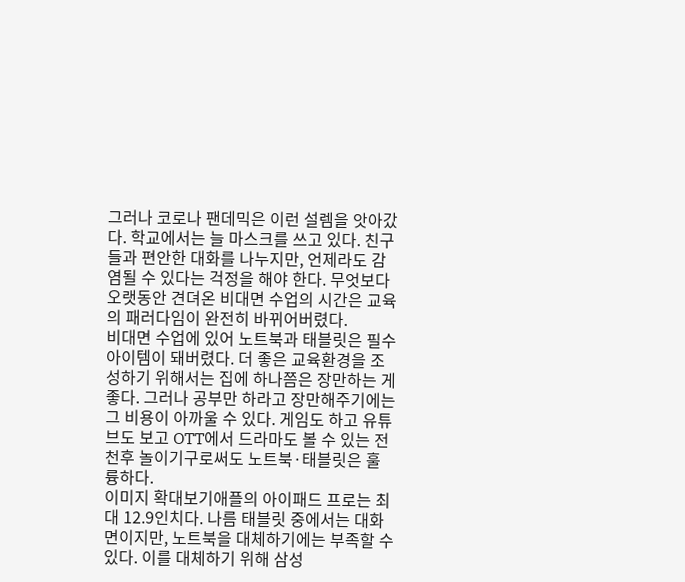그러나 코로나 팬데믹은 이런 설렘을 앗아갔다. 학교에서는 늘 마스크를 쓰고 있다. 친구들과 편안한 대화를 나누지만, 언제라도 감염될 수 있다는 걱정을 해야 한다. 무엇보다 오랫동안 견뎌온 비대면 수업의 시간은 교육의 패러다임이 완전히 바뀌어버렸다.
비대면 수업에 있어 노트북과 태블릿은 필수 아이템이 돼버렸다. 더 좋은 교육환경을 조성하기 위해서는 집에 하나쯤은 장만하는 게 좋다. 그러나 공부만 하라고 장만해주기에는 그 비용이 아까울 수 있다. 게임도 하고 유튜브도 보고 OTT에서 드라마도 볼 수 있는 전천후 놀이기구로써도 노트북·태블릿은 훌륭하다.
이미지 확대보기애플의 아이패드 프로는 최대 12.9인치다. 나름 태블릿 중에서는 대화면이지만, 노트북을 대체하기에는 부족할 수 있다. 이를 대체하기 위해 삼성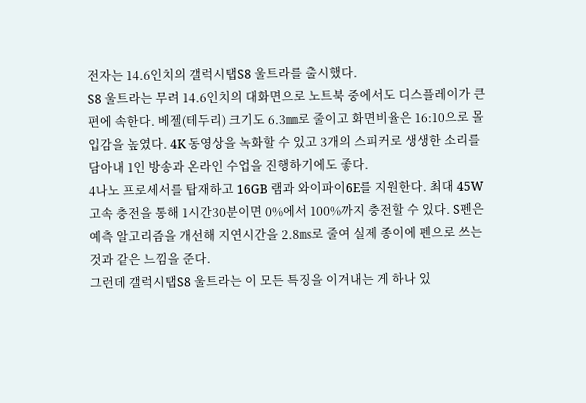전자는 14.6인치의 갤럭시탭S8 울트라를 출시했다.
S8 울트라는 무려 14.6인치의 대화면으로 노트북 중에서도 디스플레이가 큰 편에 속한다. 베젤(테두리) 크기도 6.3㎜로 줄이고 화면비율은 16:10으로 몰입감을 높였다. 4K 동영상을 녹화할 수 있고 3개의 스피커로 생생한 소리를 담아내 1인 방송과 온라인 수업을 진행하기에도 좋다.
4나노 프로세서를 탑재하고 16GB 램과 와이파이6E를 지원한다. 최대 45W 고속 충전을 통해 1시간30분이면 0%에서 100%까지 충전할 수 있다. S펜은 예측 알고리즘을 개선해 지연시간을 2.8㎳로 줄여 실제 종이에 펜으로 쓰는 것과 같은 느낌을 준다.
그런데 갤럭시탭S8 울트라는 이 모든 특징을 이겨내는 게 하나 있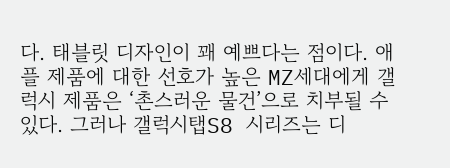다. 태블릿 디자인이 꽤 예쁘다는 점이다. 애플 제품에 대한 선호가 높은 MZ세대에게 갤럭시 제품은 ‘촌스러운 물건’으로 치부될 수 있다. 그러나 갤럭시탭S8 시리즈는 디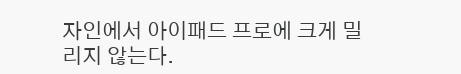자인에서 아이패드 프로에 크게 밀리지 않는다.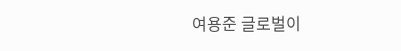여용준 글로벌이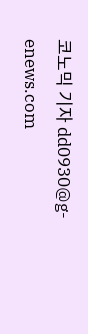코노믹 기자 dd0930@g-enews.com